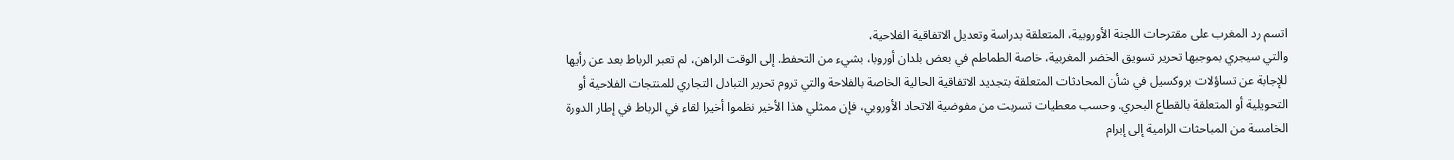اتسم رد المغرب على مقترحات اللجنة الأوروبية، المتعلقة بدراسة وتعديل الاتفاقية الفلاحية،
والتي سيجري بموجبها تحرير تسويق الخضر المغربية، خاصة الطماطم في بعض بلدان أوروبا، بشيء من التحفط. إلى الوقت الراهن، لم تعبر الرباط بعد عن رأيها للإجابة عن تساؤلات بروكسيل في شأن المحادثات المتعلقة بتجديد الاتفاقية الحالية الخاصة بالفلاحة والتي تروم تحرير التبادل التجاري للمنتجات الفلاحية أو التحويلية أو المتعلقة بالقطاع البحري. وحسب معطيات تسربت من مفوضية الاتحاد الأوروبي، فإن ممثلي هذا الأخير نظموا أخيرا لقاء في الرباط في إطار الدورة الخامسة من المباحثات الرامية إلى إبرام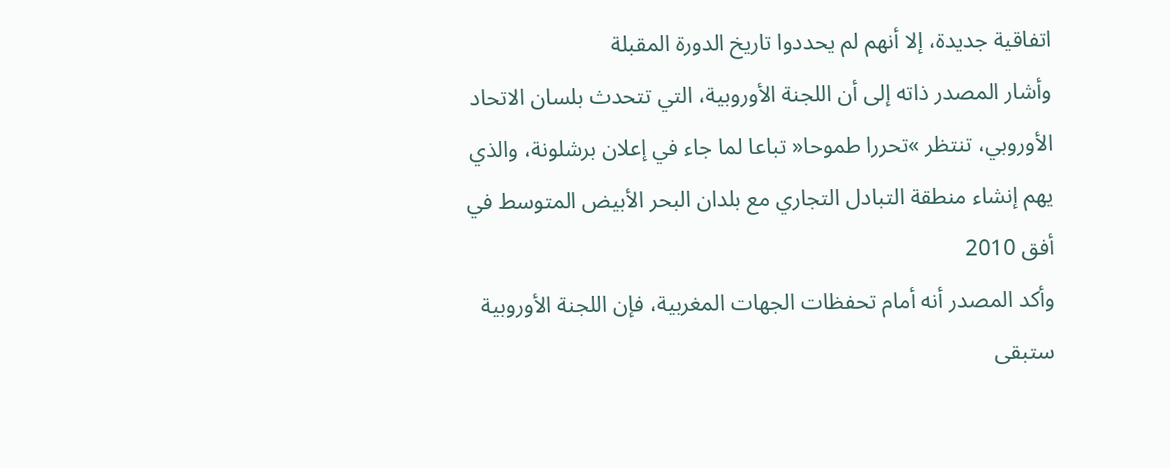اتفاقية جديدة، إلا أنهم لم يحددوا تاريخ الدورة المقبلة
وأشار المصدر ذاته إلى أن اللجنة الأوروبية، التي تتحدث بلسان الاتحاد الأوروبي، تنتظر »تحررا طموحا« تباعا لما جاء في إعلان برشلونة، والذي يهم إنشاء منطقة التبادل التجاري مع بلدان البحر الأبيض المتوسط في أفق 2010
وأكد المصدر أنه أمام تحفظات الجهات المغربية، فإن اللجنة الأوروبية ستبقى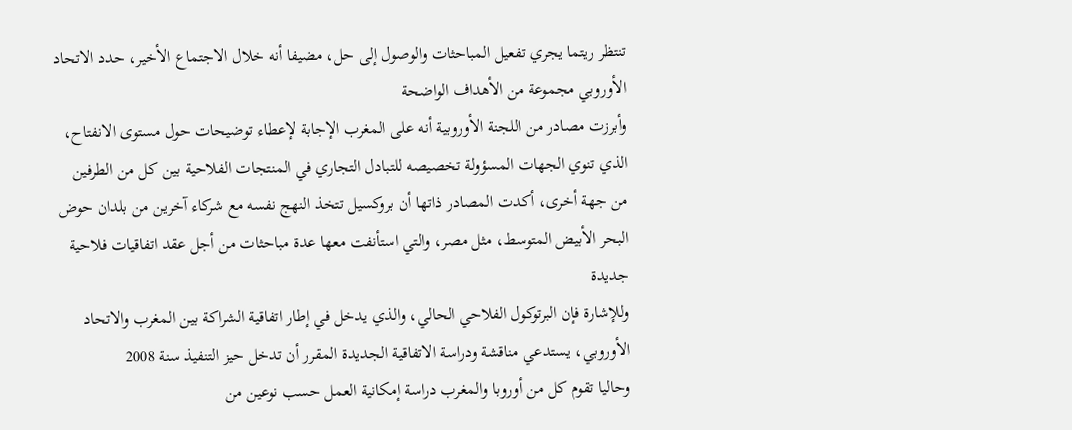تنتظر ريتما يجري تفعيل المباحثات والوصول إلى حل، مضيفا أنه خلال الاجتماع الأخير، حدد الاتحاد الأوروبي مجموعة من الأهداف الواضحة
وأبرزت مصادر من اللجنة الأوروبية أنه على المغرب الإجابة لإعطاء توضيحات حول مستوى الانفتاح، الذي تنوي الجهات المسؤولة تخصيصه للتبادل التجاري في المنتجات الفلاحية بين كل من الطرفين
من جهة أخرى، أكدت المصادر ذاتها أن بروكسيل تتخذ النهج نفسه مع شركاء آخرين من بلدان حوض البحر الأبيض المتوسط، مثل مصر، والتي استأنفت معها عدة مباحثات من أجل عقد اتفاقيات فلاحية جديدة
وللإشارة فإن البرتوكول الفلاحي الحالي، والذي يدخل في إطار اتفاقية الشراكة بين المغرب والاتحاد الأوروبي، يستدعي مناقشة ودراسة الاتفاقية الجديدة المقرر أن تدخل حيز التنفيذ سنة 2008
وحاليا تقوم كل من أوروبا والمغرب دراسة إمكانية العمل حسب نوعين من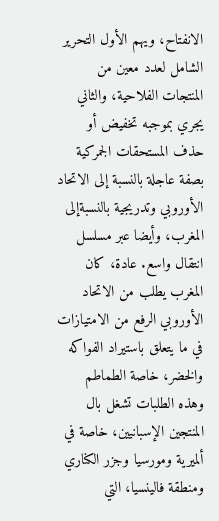الانفتاح، ويهم الأول التحرير الشامل لعدد معين من المنتجات الفلاحية، والثاني يجري بموجبه تخفيض أو حذف المستحقات الجمركية بصفة عاجلة بالنسبة إلى الاتحاد الأوروبي وتدريجية بالنسبةإلى المغرب، وأيضا عبر مسلسل انتقال واسع. عادة، كان المغرب يطلب من الاتحاد الأوروبي الرفع من الامتيازات في ما يتعلق باستيراد الفواكه والخضر، خاصة الطماطم
وهذه الطلبات تشغل بال المنتجين الإسبانيين، خاصة في ألميرية ومورسيا وجزر الكناري ومنطقة فالينسيا، التي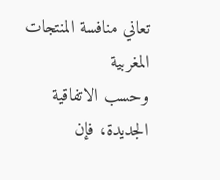تعاني منافسة المنتجات المغربية
وحسب الاتفاقية الجديدة، فإن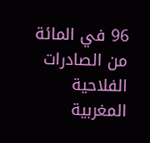96 في المائة من الصادرات الفلاحية المغربية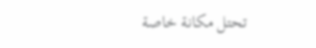تحتل مكانة خاصة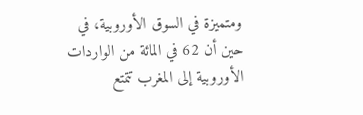ومتميزة في السوق الأوروبية، في حين أن 62 في المائة من الواردات الأوروبية إلى المغرب تتمتع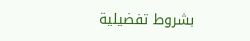بشروط تفضيلية